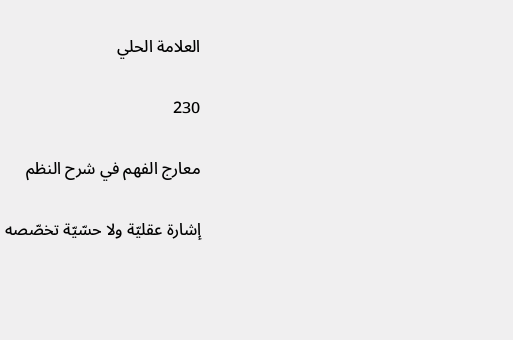العلامة الحلي

230

معارج الفهم في شرح النظم

إشارة عقليّة ولا حسّيّة تخصّصه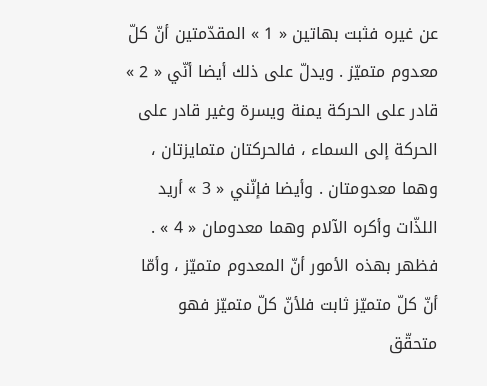عن غيره فثبت بهاتين « 1 » المقدّمتين أنّ كلّ معدوم متميّز . ويدلّ على ذلك أيضا أنّي « 2 » قادر على الحركة يمنة ويسرة وغير قادر على الحركة إلى السماء ، فالحركتان متمايزتان ، وهما معدومتان . وأيضا فإنّني « 3 » أريد اللذّات وأكره الآلام وهما معدومان « 4 » . فظهر بهذه الأمور أنّ المعدوم متميّز ، وأمّا أنّ كلّ متميّز ثابت فلأنّ كلّ متميّز فهو متحقّق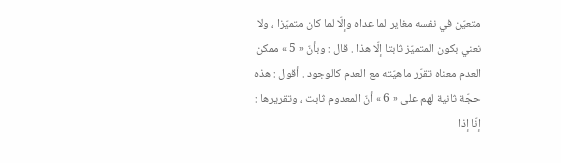متعيّن في نفسه مغاير لما عداه وإلّا لما كان متميّزا ، ولا نعني بكون المتميّز ثابتا إلّا هذا . قال : وبأنّ « 5 » ممكن العدم معناه تقرّر ماهيّته مع العدم كالوجود . أقول : هذه حجّة ثانية لهم على « 6 » أنّ المعدوم ثابت ، وتقريرها : إنّا إذا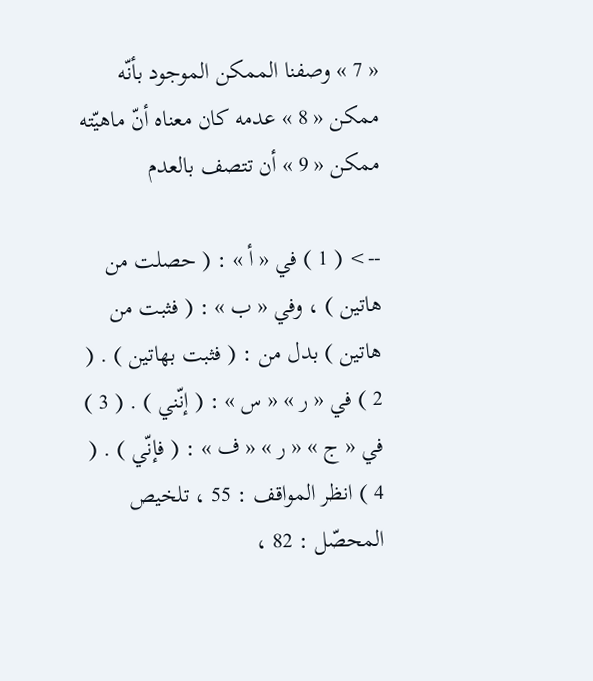« 7 » وصفنا الممكن الموجود بأنّه ممكن « 8 » عدمه كان معناه أنّ ماهيّته ممكن « 9 » أن تتصف بالعدم

--> ( 1 ) في « أ » : ( حصلت من هاتين ) ، وفي « ب » : ( فثبت من هاتين ) بدل من : ( فثبت بهاتين ) . ( 2 ) في « ر » « س » : ( إنّني ) . ( 3 ) في « ج » « ر » « ف » : ( فإنّي ) . ( 4 ) انظر المواقف : 55 ، تلخيص المحصّل : 82 ،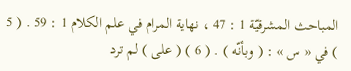المباحث المشرقيّة 1 : 47 ، نهاية المرام في علم الكلام 1 : 59 . ( 5 ) في « س » : ( وبأنّه ) . ( 6 ) ( على ) لم ترد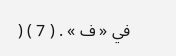في « ف » . ( 7 ) (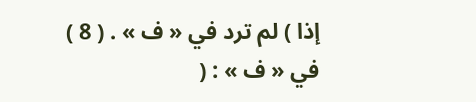إذا ) لم ترد في « ف » . ( 8 ) في « ف » : (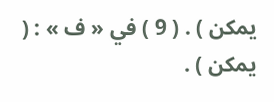يمكن ) . ( 9 ) في « ف » : ( يمكن ) .